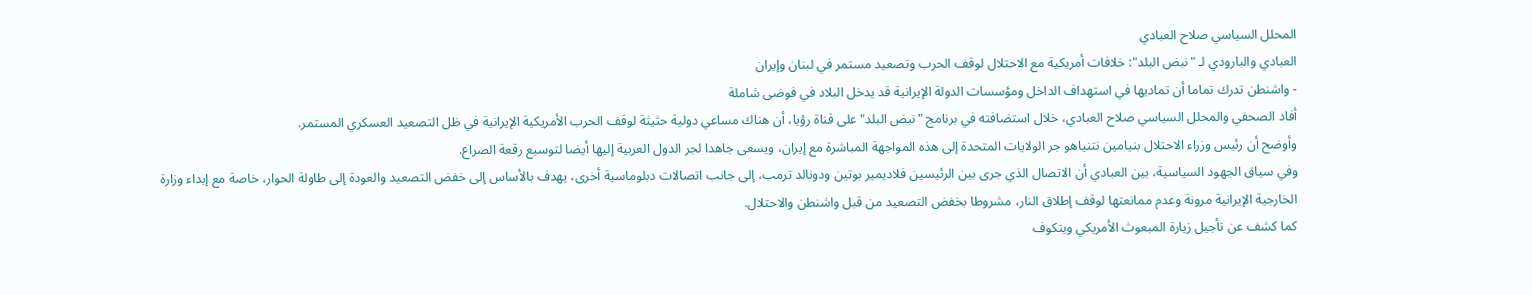المحلل السياسي صلاح العبادي
العبادي والبارودي لـ "نبض البلد": خلافات أمريكية مع الاحتلال لوقف الحرب وتصعيد مستمر في لبنان وإيران
- واشنطن تدرك تماما أن تماديها في استهداف الداخل ومؤسسات الدولة الإيرانية قد يدخل البلاد في فوضى شاملة
أفاد الصحفي والمحلل السياسي صلاح العبادي، خلال استضافته في برنامج "نبض البلد" على قناة رؤيا، أن هناك مساعي دولية حثيثة لوقف الحرب الأمريكية الإيرانية في ظل التصعيد العسكري المستمر.
وأوضح أن رئيس وزراء الاحتلال بنيامين نتنياهو جر الولايات المتحدة إلى هذه المواجهة المباشرة مع إيران، ويسعى جاهدا لجر الدول العربية إليها أيضا لتوسيع رقعة الصراع.
وفي سياق الجهود السياسية، بين العبادي أن الاتصال الذي جرى بين الرئيسين فلاديمير بوتين ودونالد ترمب، إلى جانب اتصالات دبلوماسية أخرى، يهدف بالأساس إلى خفض التصعيد والعودة إلى طاولة الحوار، خاصة مع إبداء وزارة الخارجية الإيرانية مرونة وعدم ممانعتها لوقف إطلاق النار، مشروطا بخفض التصعيد من قبل واشنطن والاحتلال.
كما كشف عن تأجيل زيارة المبعوث الأمريكي ويتكوف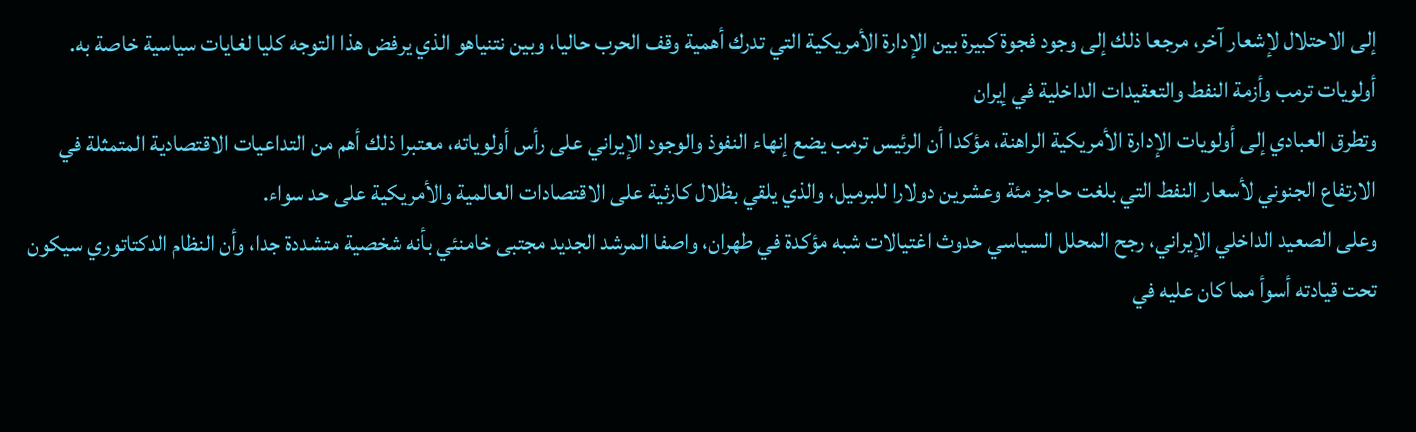إلى الاحتلال لإشعار آخر، مرجعا ذلك إلى وجود فجوة كبيرة بين الإدارة الأمريكية التي تدرك أهمية وقف الحرب حاليا، وبين نتنياهو الذي يرفض هذا التوجه كليا لغايات سياسية خاصة به.
أولويات ترمب وأزمة النفط والتعقيدات الداخلية في إيران
وتطرق العبادي إلى أولويات الإدارة الأمريكية الراهنة، مؤكدا أن الرئيس ترمب يضع إنهاء النفوذ والوجود الإيراني على رأس أولوياته، معتبرا ذلك أهم من التداعيات الاقتصادية المتمثلة في الارتفاع الجنوني لأسعار النفط التي بلغت حاجز مئة وعشرين دولارا للبرميل، والذي يلقي بظلال كارثية على الاقتصادات العالمية والأمريكية على حد سواء.
وعلى الصعيد الداخلي الإيراني، رجح المحلل السياسي حدوث اغتيالات شبه مؤكدة في طهران، واصفا المرشد الجديد مجتبى خامنئي بأنه شخصية متشددة جدا، وأن النظام الدكتاتوري سيكون تحت قيادته أسوأ مما كان عليه في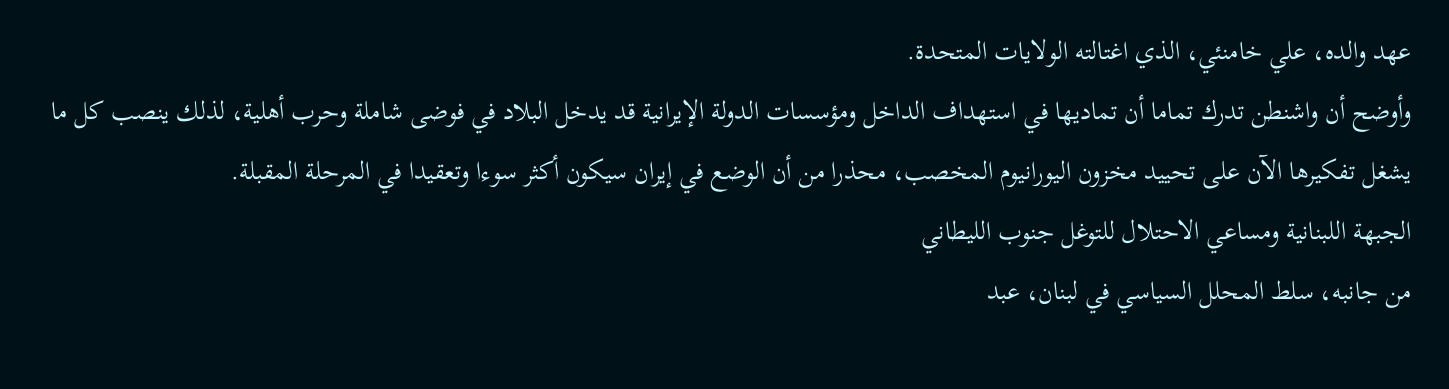عهد والده، علي خامنئي، الذي اغتالته الولايات المتحدة.
وأوضح أن واشنطن تدرك تماما أن تماديها في استهداف الداخل ومؤسسات الدولة الإيرانية قد يدخل البلاد في فوضى شاملة وحرب أهلية، لذلك ينصب كل ما يشغل تفكيرها الآن على تحييد مخزون اليورانيوم المخصب، محذرا من أن الوضع في إيران سيكون أكثر سوءا وتعقيدا في المرحلة المقبلة.
الجبهة اللبنانية ومساعي الاحتلال للتوغل جنوب الليطاني
من جانبه، سلط المحلل السياسي في لبنان، عبد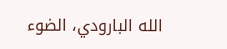الله البارودي، الضوء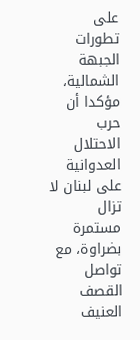على تطورات الجبهة الشمالية، مؤكدا أن حرب الاحتلال العدوانية على لبنان لا تزال مستمرة بضراوة، مع تواصل القصف العنيف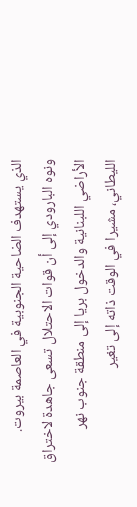الذي يستهدف الضاحية الجنوبية في العاصمة بيروت.
ونوه البارودي إلى أن قوات الاحتلال تسعى جاهدة لاختراق الأراضي اللبنانية والدخول بريا إلى منطقة جنوب نهر الليطاني، مشيرا في الوقت ذاته إلى تغير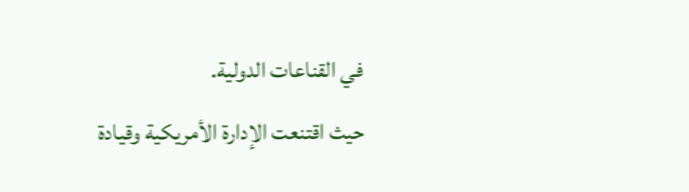في القناعات الدولية.
حيث اقتنعت الإدارة الأمريكية وقيادة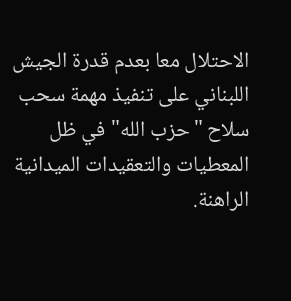الاحتلال معا بعدم قدرة الجيش اللبناني على تنفيذ مهمة سحب سلاح "حزب الله" في ظل المعطيات والتعقيدات الميدانية الراهنة.